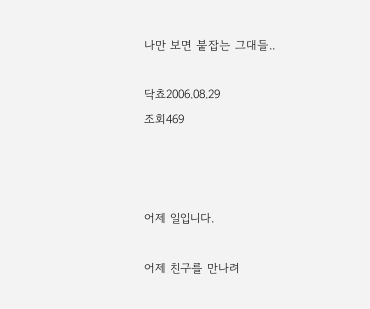나만 보면 붙잡는 그대들..

닥쵸2006.08.29
조회469



어제 일입니다.

어제 친구를 만나려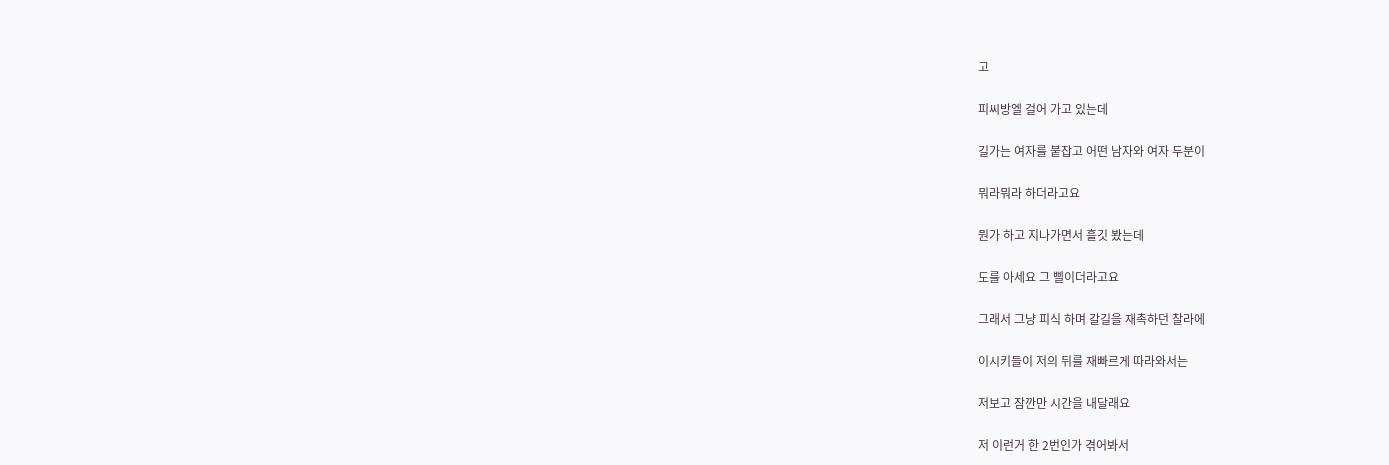고

피씨방엘 걸어 가고 있는데

길가는 여자를 붙잡고 어떤 남자와 여자 두분이

뭐라뭐라 하더라고요

뭔가 하고 지나가면서 흘깃 봤는데

도를 아세요 그 삘이더라고요

그래서 그냥 피식 하며 갈길을 재촉하던 찰라에

이시키들이 저의 뒤를 재빠르게 따라와서는

저보고 잠깐만 시간을 내달래요

저 이런거 한 2번인가 겪어봐서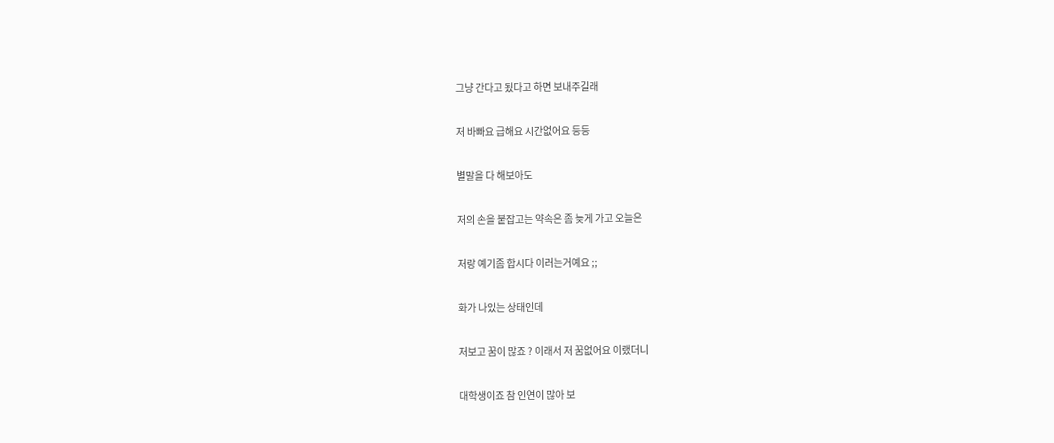그냥 간다고 됬다고 하면 보내주길래

저 바빠요 급해요 시간없어요 등등

별말을 다 해보아도

저의 손을 붙잡고는 약속은 좀 늦게 가고 오늘은

저랑 예기좀 합시다 이러는거예요 ;;

화가 나있는 상태인데

저보고 꿈이 많죠 ? 이래서 저 꿈없어요 이랬더니

대학생이죠 참 인연이 많아 보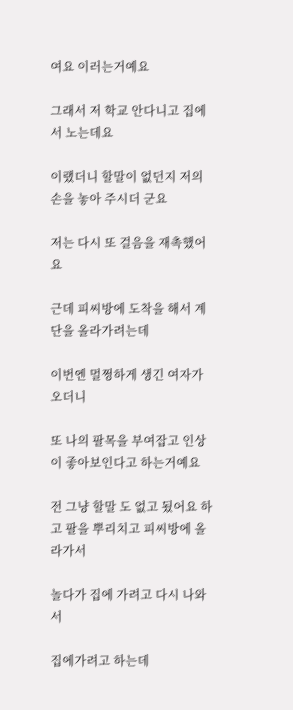여요 이러는거예요

그래서 저 학교 안다니고 집에서 노는데요

이랬더니 할말이 없던지 저의 손을 놓아 주시더 군요

저는 다시 또 걸음을 재촉했어요

근데 피씨방에 도착을 해서 계단을 올라가려는데

이번엔 멀쩡하게 생긴 여자가 오더니

또 나의 팔목을 부여잡고 인상이 좋아보인다고 하는거예요

전 그냥 할말 도 없고 됬어요 하고 팔을 뿌리치고 피씨방에 올라가서

놀다가 집에 가려고 다시 나와서

집에가려고 하는데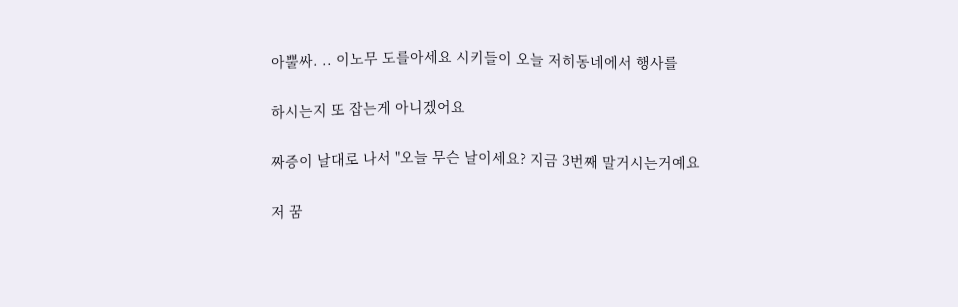아뿔싸. .. 이노무 도를아세요 시키들이 오늘 저히동네에서 행사를

하시는지 또 잡는게 아니겠어요

짜증이 날대로 나서 "오늘 무슨 날이세요? 지금 3번째 말거시는거예요

저 꿈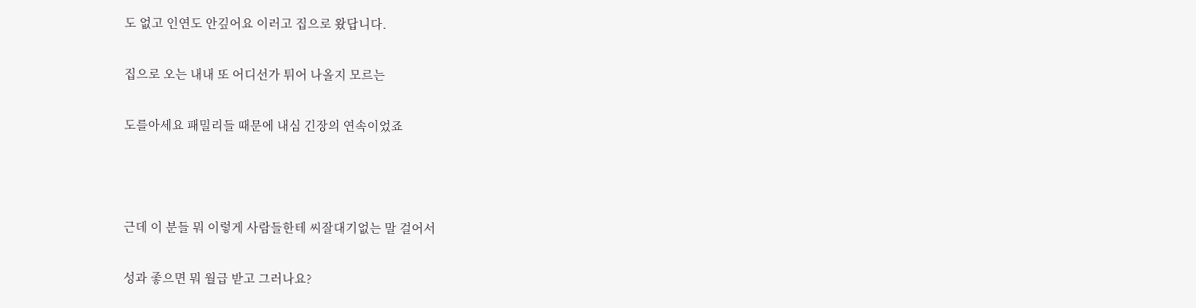도 없고 인연도 안깊어요 이러고 집으로 왔답니다.

집으로 오는 내내 또 어디선가 튀어 나올지 모르는

도를아세요 패밀리들 때문에 내심 긴장의 연속이었죠



근데 이 분들 뭐 이렇게 사람들한테 씨잘대기없는 말 걸어서

성과 좋으면 뭐 월급 받고 그러나요?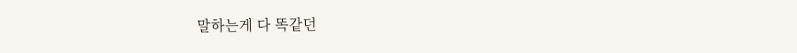말하는게 다 똑같던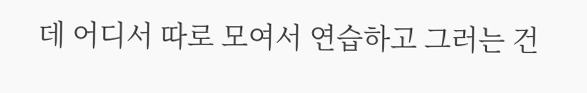데 어디서 따로 모여서 연습하고 그러는 건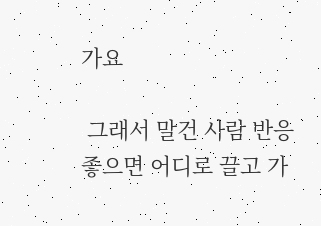가요

 그래서 말건 사람 반응 좋으면 어디로 끌고 가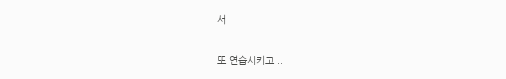서

또 연습시키고 ..